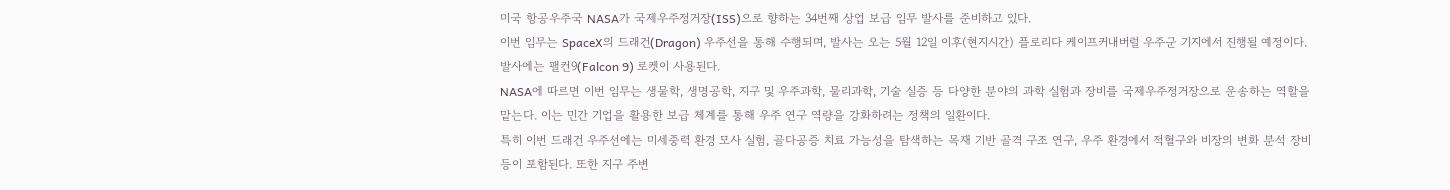미국 항공우주국 NASA가 국제우주정거장(ISS)으로 향하는 34번째 상업 보급 임무 발사를 준비하고 있다.
이번 임무는 SpaceX의 드래건(Dragon) 우주선을 통해 수행되며, 발사는 오는 5월 12일 이후(현지시간) 플로리다 케이프커내버럴 우주군 기지에서 진행될 예정이다. 발사에는 팰컨9(Falcon 9) 로켓이 사용된다.
NASA에 따르면 이번 임무는 생물학, 생명공학, 지구 및 우주과학, 물리과학, 기술 실증 등 다양한 분야의 과학 실험과 장비를 국제우주정거장으로 운송하는 역할을 맡는다. 이는 민간 기업을 활용한 보급 체계를 통해 우주 연구 역량을 강화하려는 정책의 일환이다.
특히 이번 드래건 우주선에는 미세중력 환경 모사 실험, 골다공증 치료 가능성을 탐색하는 목재 기반 골격 구조 연구, 우주 환경에서 적혈구와 비장의 변화 분석 장비 등이 포함된다. 또한 지구 주변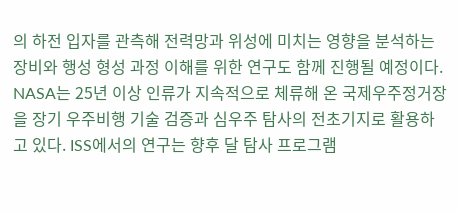의 하전 입자를 관측해 전력망과 위성에 미치는 영향을 분석하는 장비와 행성 형성 과정 이해를 위한 연구도 함께 진행될 예정이다.
NASA는 25년 이상 인류가 지속적으로 체류해 온 국제우주정거장을 장기 우주비행 기술 검증과 심우주 탐사의 전초기지로 활용하고 있다. ISS에서의 연구는 향후 달 탐사 프로그램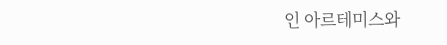인 아르테미스와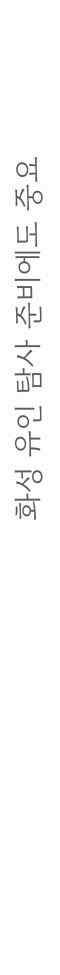화성 유인 탐사 준비에도 중요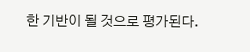한 기반이 될 것으로 평가된다.